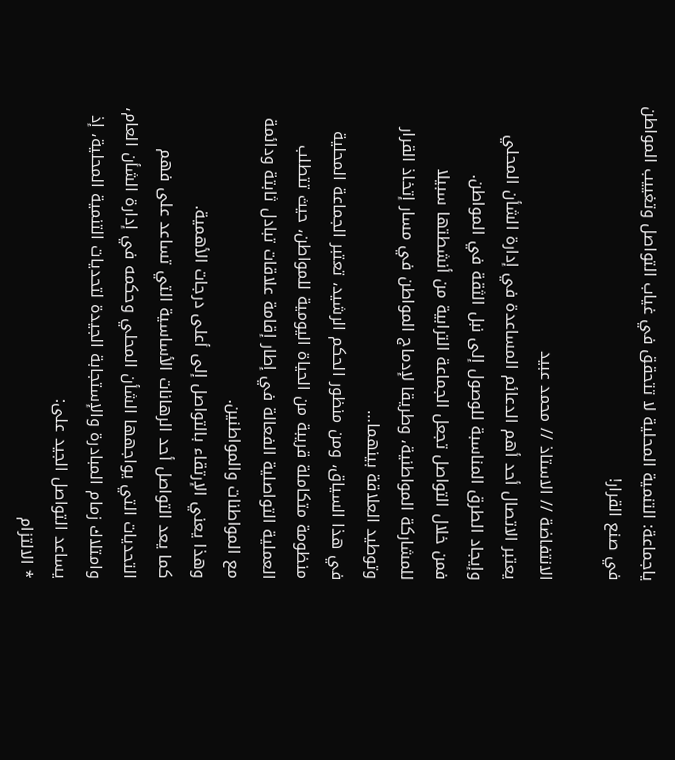ياجماعة: التنمية المحلية لا تتحقق في غياب التواصل وتغييب المواطن في صنع القرار!

الانتفاضة // الاستاذ // محمد عبيد
يعتبر الاتصال أحد أهم الدعائم المساعدة في إدارة الشأن المحلي وإيجاد الطرق المناسبة للوصول إلى نبل الثقة في المواطن.
فمن خلال التواصل تجعل الجماعة الترابية من أنشطتها سبيلا للمشاركة المواطنية، وطريقا لإدماج المواطن في مسار إتخاذ القرار وتوطيد العلاقة بينهما…
في هذا السياق، ومن منظور الحكم الرشيد، تعتبر الجماعة المحلية منظومة متكاملة قريبة من الحياة اليومية للمواطن، حيث تتطلب العملية التواصلية الفعالة في إطار إقامة علاقات تبادل ثابتة ودائمة مع المواطنات والمواطنين.
وهذا يعني الإرتقاء بالتواصل إلى أعلى درجات الأهمية.
كما يعد التواصل أحد الرهانات الأساسية التي تساعد على فهم التحديات التي يواجهها الشأن المحلي وحكمه في إدارة الشأن العام، وامتلاك زمام المبادرة والإستجابة الجيدة لتحديات التنمية المحلية، إذ يساعد التواصل الجيد على:
* الالتزام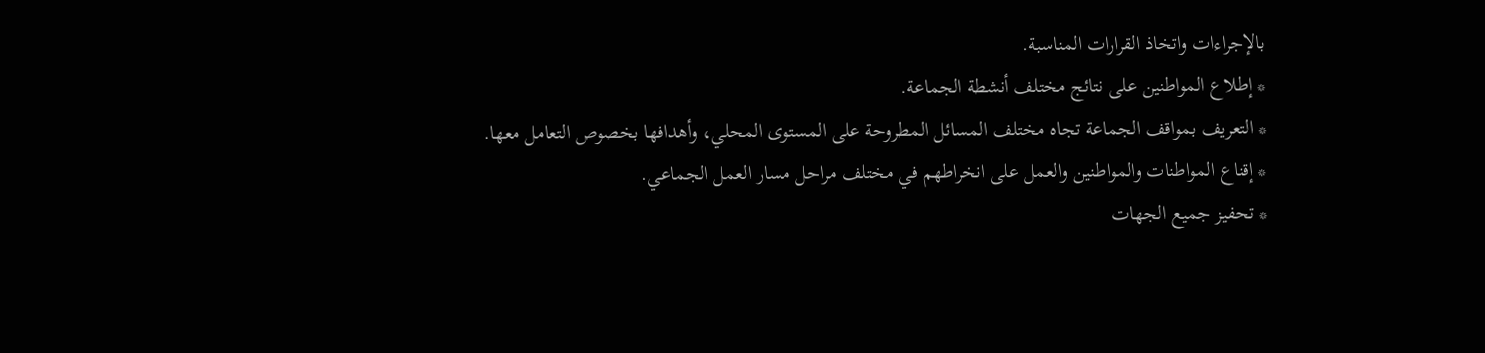بالإجراءات واتخاذ القرارات المناسبة.
* إطلاع المواطنين على نتائج مختلف أنشطة الجماعة.
* التعريف بمواقف الجماعة تجاه مختلف المسائل المطروحة على المستوى المحلي، وأهدافها بخصوص التعامل معها.
* إقناع المواطنات والمواطنين والعمل على انخراطهم في مختلف مراحل مسار العمل الجماعي.
* تحفيز جميع الجهات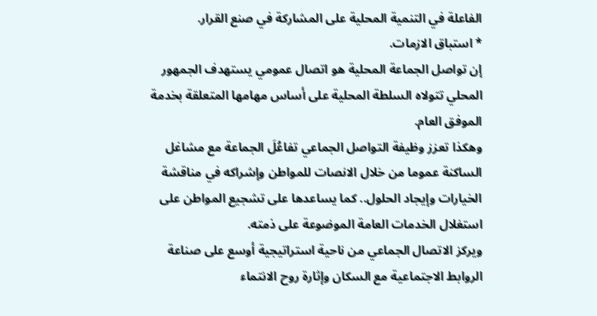الفاعلة في التنمية المحلية على المشاركة في صنع القرار.
* استباق الازمات.
إن تواصل الجماعة المحلية هو اتصال عمومي يستهدف الجمهور المحلي تتولاه السلطة المحلية على أساس مهامها المتعلقة بخدمة الموفق العام.
وهكذا تعزز وظيفة التواصل الجماعي تفاعُلَ الجماعة مع مشاغل الساكنة عموما من خلال الانصات للمواطن وإشراكه في مناقشة الخيارات وإيجاد الحلول.. كما يساعدها على تشجيع المواطن على استغلال الخدمات العامة الموضوعة على ذمته.
ويركز الاتصال الجماعي من ناحية استراتيجية أوسع على صناعة الروابط الاجتماعية مع السكان وإثارة روح الانتماء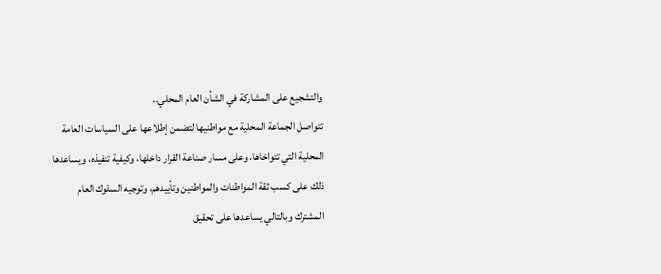والتشجيع على المشاركة في الشأن العام المحلي..
تتواصل الجماعة المحلية مع مواطنيها لتضمن إطلاعها على السياسات العامة المحلية التي تتواخاها، وعلى مسار صناعة القرار داخلها، وكيفية تنفيذه، ويساعدها ذلك على كسب ثقة المواطنات والمواطنين وتأييدهم، وتوجيه السلوك العام المشترك وبالتالي يساعدها على تحقيق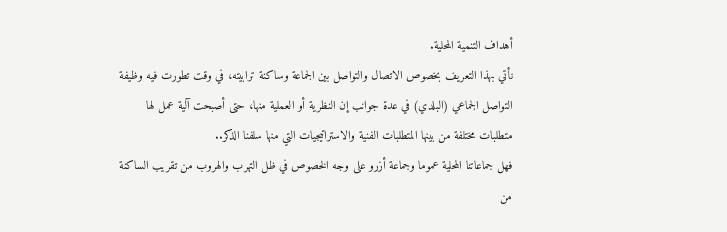أهداف التنمية المحلية.
نأتي بهذا التعريف بخصوص الاتصال والتواصل بين الجماعة وساكنة ترابيته، في وقت تطورت فيه وظيفة التواصل الجماعي (البلدي) في عدة جوانب إن النظرية أو العملية منها، حتى أصبحت آلية عمل لها متطلبات مختلفة من بينها المتطلبات الفنية والاستراتيجيات التي منها سلفنا الذكر..
فهل جماعاتنا المحلية عموما وجماعة أزرو على وجه الخصوص في ظل التهرب والهروب من تقريب الساكنة من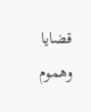قضايا وهموم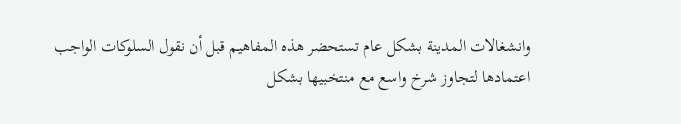وانشغالات المدينة بشكل عام تستحضر هذه المفاهيم قبل أن نقول السلوكات الواجب اعتمادها لتجاوز شرخ واسع مع منتخبيها بشكل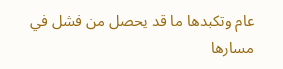عام وتكبدها ما قد يحصل من فشل في مسارها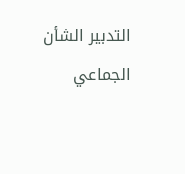التدبير الشأن الجماعي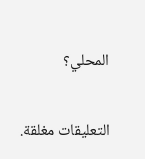المحلي؟

التعليقات مغلقة.